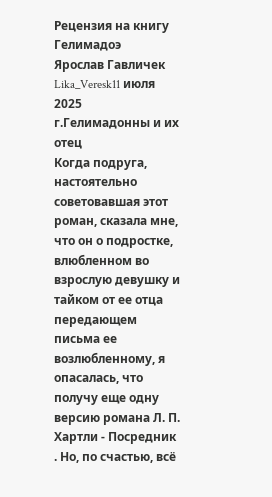Рецензия на книгу
Гелимадоэ
Ярослав Гавличек
Lika_Veresk11 июля 2025 г.Гелимадонны и их отец
Когда подруга, настоятельно советовавшая этот роман, сказала мне, что он о подростке, влюбленном во взрослую девушку и тайком от ее отца передающем письма ее возлюбленному, я опасалась, что получу еще одну версию романа Л. П. Хартли - Посредник . Но, по счастью, всё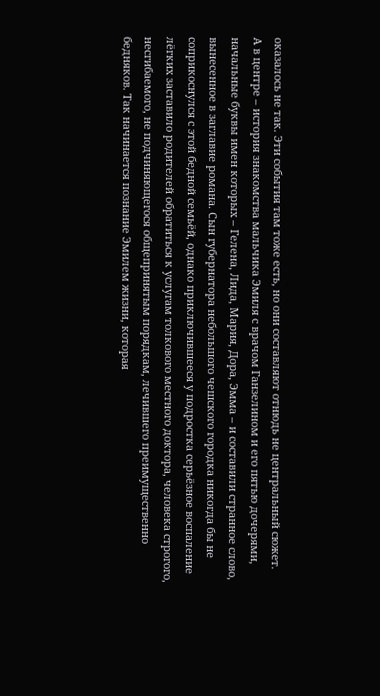оказалось не так. Эти события там тоже есть, но они составляют отнюдь не центральный сюжет.
А в центре – история знакомства мальчика Эмиля с врачом Ганзелином и его пятью дочерями, начальные буквы имен которых – Гелена, Лида, Мария, Дора, Эмма – и составили странное слово, вынесенное в заглавие романа. Сын губернатора небольшого чешского городка никогда бы не соприкоснулся с этой бедной семьёй, однако приключившееся у подростка серьёзное воспаление лёгких заставило родителей обратиться к услугам толкового местного доктора, человека строгого, несгибаемого, не подчиняющегося общепринятым порядкам, лечившего преимущественно бедняков. Так начинается познание Эмилем жизни, которая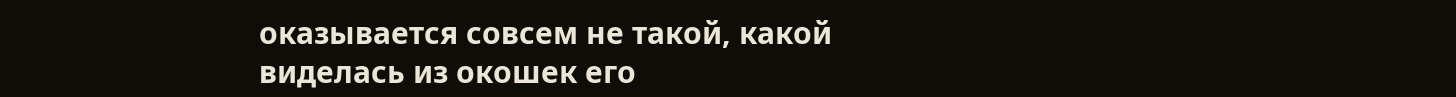оказывается совсем не такой, какой виделась из окошек его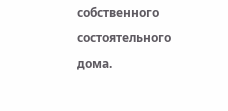собственного состоятельного дома.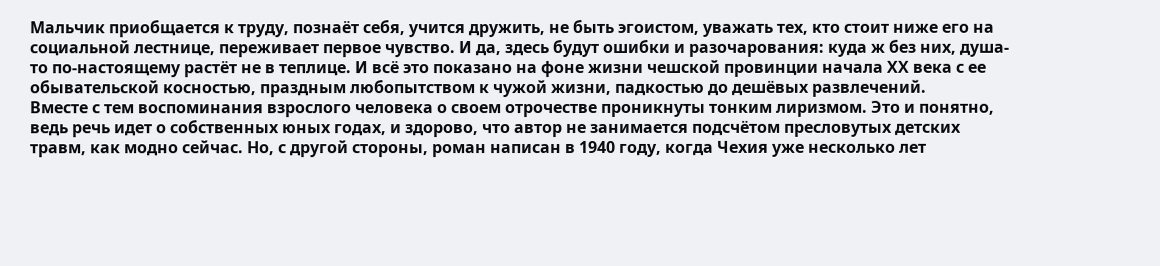Мальчик приобщается к труду, познаёт себя, учится дружить, не быть эгоистом, уважать тех, кто стоит ниже его на социальной лестнице, переживает первое чувство. И да, здесь будут ошибки и разочарования: куда ж без них, душа-то по-настоящему растёт не в теплице. И всё это показано на фоне жизни чешской провинции начала ХХ века с ее обывательской косностью, праздным любопытством к чужой жизни, падкостью до дешёвых развлечений.
Вместе с тем воспоминания взрослого человека о своем отрочестве проникнуты тонким лиризмом. Это и понятно, ведь речь идет о собственных юных годах, и здорово, что автор не занимается подсчётом пресловутых детских травм, как модно сейчас. Но, с другой стороны, роман написан в 1940 году, когда Чехия уже несколько лет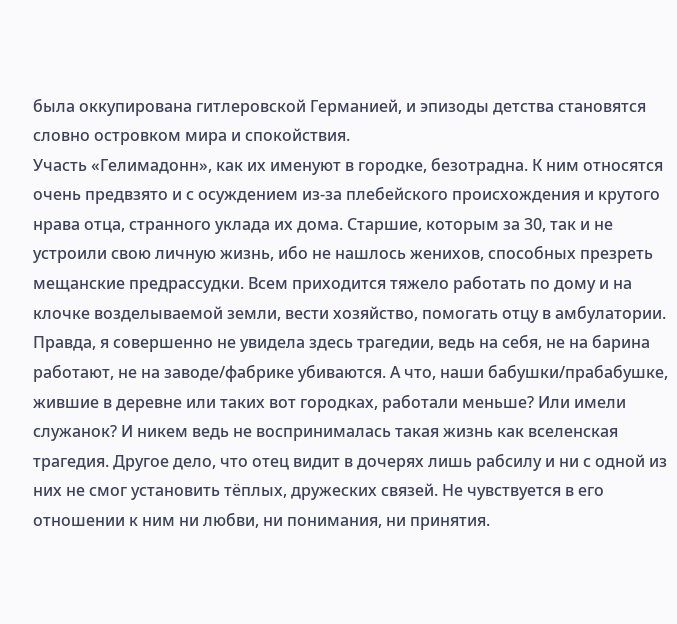была оккупирована гитлеровской Германией, и эпизоды детства становятся словно островком мира и спокойствия.
Участь «Гелимадонн», как их именуют в городке, безотрадна. К ним относятся очень предвзято и с осуждением из-за плебейского происхождения и крутого нрава отца, странного уклада их дома. Старшие, которым за 30, так и не устроили свою личную жизнь, ибо не нашлось женихов, способных презреть мещанские предрассудки. Всем приходится тяжело работать по дому и на клочке возделываемой земли, вести хозяйство, помогать отцу в амбулатории. Правда, я совершенно не увидела здесь трагедии, ведь на себя, не на барина работают, не на заводе/фабрике убиваются. А что, наши бабушки/прабабушке, жившие в деревне или таких вот городках, работали меньше? Или имели служанок? И никем ведь не воспринималась такая жизнь как вселенская трагедия. Другое дело, что отец видит в дочерях лишь рабсилу и ни с одной из них не смог установить тёплых, дружеских связей. Не чувствуется в его отношении к ним ни любви, ни понимания, ни принятия.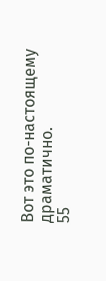Вот это по-настоящему драматично.
55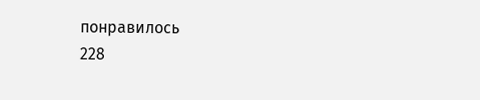понравилось
228